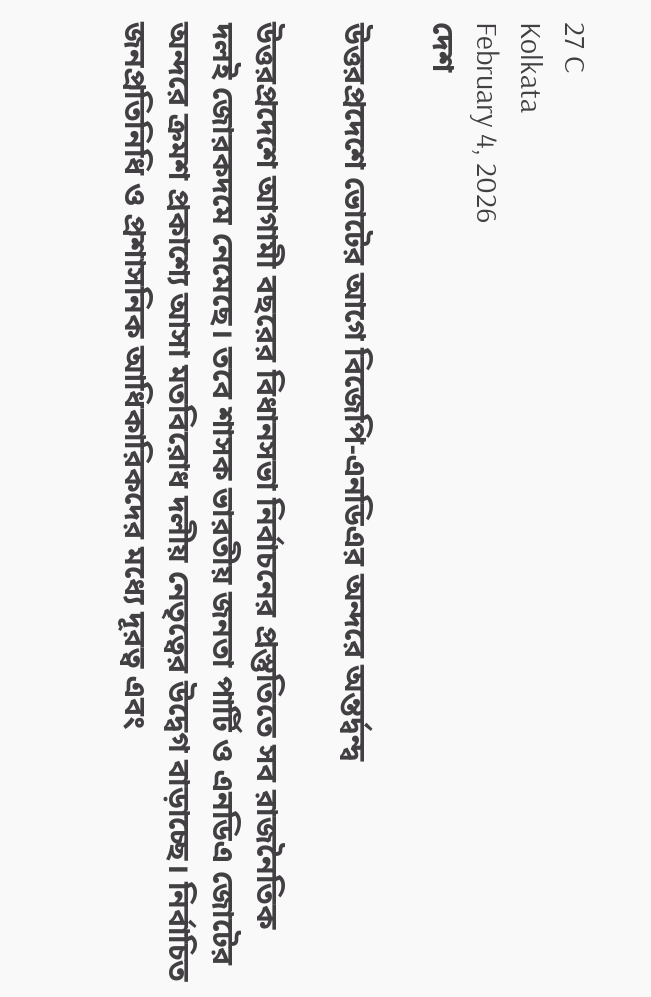27 C
Kolkata
February 4, 2026
দেশ

উত্তরপ্রদেশে ভোটের আগে বিজেপি-এনডিএর অন্দরে অন্তর্দ্বন্দ্ব

উত্তরপ্রদেশে আগামী বছরের বিধানসভা নির্বাচনের প্রস্তুতিতে সব রাজনৈতিক দলই জোরকদমে নেমেছে। তবে শাসক ভারতীয় জনতা পার্টি ও এনডিএ জোটের অন্দরে ক্রমশ প্রকাশ্যে আসা মতবিরোধ দলীয় নেতৃত্বের উদ্বেগ বাড়াচ্ছে। নির্বাচিত জনপ্রতিনিধি ও প্রশাসনিক আধিকারিকদের মধ্যে দূরত্ব এবং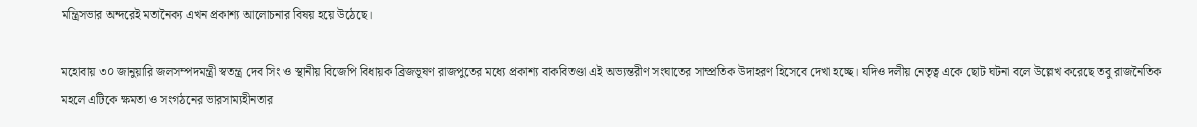মন্ত্রিসভার অন্দরেই মতানৈক্য এখন প্রকাশ্য আলোচনার বিষয় হয়ে উঠেছে।

মহোবায় ৩০ জানুয়ারি জলসম্পদমন্ত্রী স্বতন্ত্র দেব সিং ও স্থানীয় বিজেপি বিধায়ক ব্রিজভূষণ রাজপুতের মধ্যে প্রকাশ্য বাকবিতণ্ডা এই অভ্যন্তরীণ সংঘাতের সাম্প্রতিক উদাহরণ হিসেবে দেখা হচ্ছে। যদিও দলীয় নেতৃত্ব একে ছোট ঘটনা বলে উল্লেখ করেছে তবু রাজনৈতিক মহলে এটিকে ক্ষমতা ও সংগঠনের ভারসাম্যহীনতার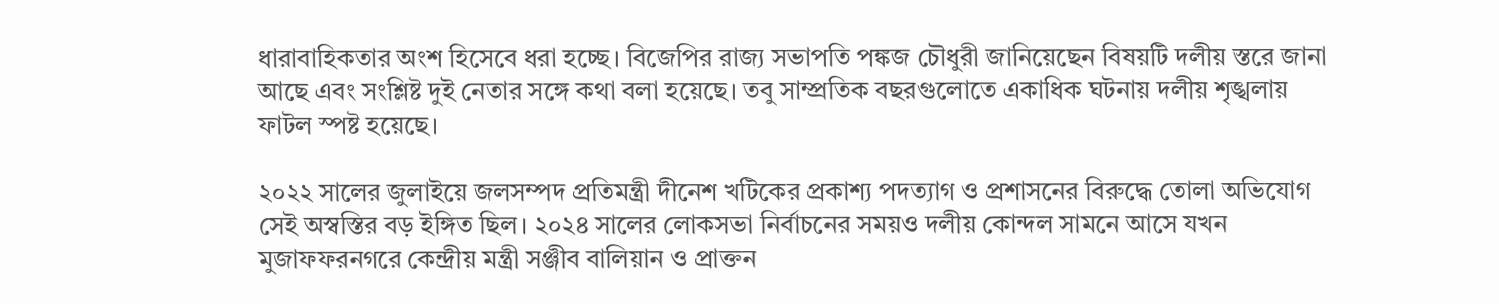ধারাবাহিকতার অংশ হিসেবে ধরা হচ্ছে। বিজেপির রাজ্য সভাপতি পঙ্কজ চৌধুরী জানিয়েছেন বিষয়টি দলীয় স্তরে জানা আছে এবং সংশ্লিষ্ট দুই নেতার সঙ্গে কথা বলা হয়েছে। তবু সাম্প্রতিক বছরগুলোতে একাধিক ঘটনায় দলীয় শৃঙ্খলায় ফাটল স্পষ্ট হয়েছে।

২০২২ সালের জুলাইয়ে জলসম্পদ প্রতিমন্ত্রী দীনেশ খটিকের প্রকাশ্য পদত্যাগ ও প্রশাসনের বিরুদ্ধে তোলা অভিযোগ সেই অস্বস্তির বড় ইঙ্গিত ছিল। ২০২৪ সালের লোকসভা নির্বাচনের সময়ও দলীয় কোন্দল সামনে আসে যখন মুজাফফরনগরে কেন্দ্রীয় মন্ত্রী সঞ্জীব বালিয়ান ও প্রাক্তন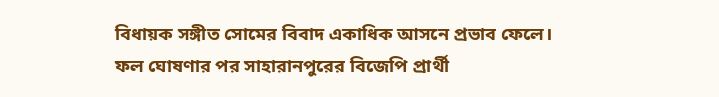বিধায়ক সঙ্গীত সোমের বিবাদ একাধিক আসনে প্রভাব ফেলে। ফল ঘোষণার পর সাহারানপুরের বিজেপি প্রার্থী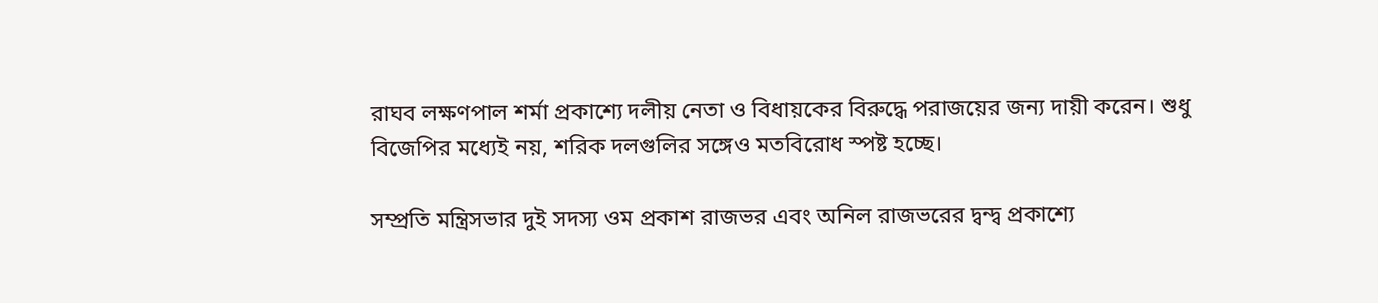রাঘব লক্ষণপাল শর্মা প্রকাশ্যে দলীয় নেতা ও বিধায়কের বিরুদ্ধে পরাজয়ের জন্য দায়ী করেন। শুধু বিজেপির মধ্যেই নয়, শরিক দলগুলির সঙ্গেও মতবিরোধ স্পষ্ট হচ্ছে।

সম্প্রতি মন্ত্রিসভার দুই সদস্য ওম প্রকাশ রাজভর এবং অনিল রাজভরের দ্বন্দ্ব প্রকাশ্যে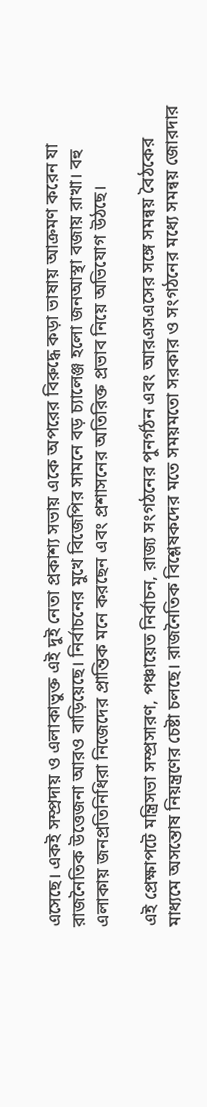এসেছে। একই সম্প্রদায় ও এলাকাভুক্ত এই দুই নেতা প্রকাশ্য সভায় একে অপরের বিরুদ্ধে কড়া ভাষায় আক্রমণ করেন যা রাজনৈতিক উত্তেজনা আরও বাড়িয়েছে। নির্বাচনের মুখে বিজেপির সামনে বড় চ্যালেঞ্জ হলো জনআস্থা বজায় রাখা। বহু এলাকায় জনপ্রতিনিধিরা নিজেদের প্রান্তিক মনে করছেন এবং প্রশাসনের অতিরিক্ত প্রভাব নিয়ে অভিযোগ উঠছে।

এই প্রেক্ষাপটে মন্ত্রিসভা সম্প্রসারণ, পঞ্চায়েত নির্বাচন, রাজ্য সংগঠনের পুনর্গঠন এবং আরএসএসের সঙ্গে সমন্বয় বৈঠকের মাধ্যমে অসন্তোষ নিয়ন্ত্রণের চেষ্টা চলছে। রাজনৈতিক বিশ্লেষকদের মতে সময়মতো সরকার ও সংগঠনের মধ্যে সমন্বয় জোরদার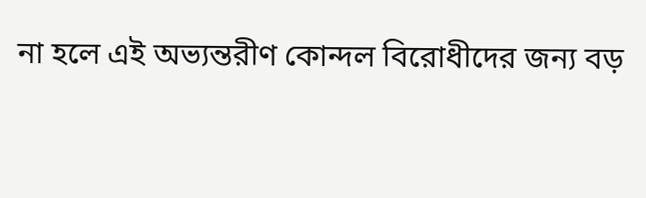না হলে এই অভ্যন্তরীণ কোন্দল বিরোধীদের জন্য বড়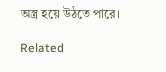অস্ত্র হয়ে উঠতে পারে।

Related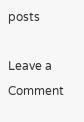posts

Leave a Comment